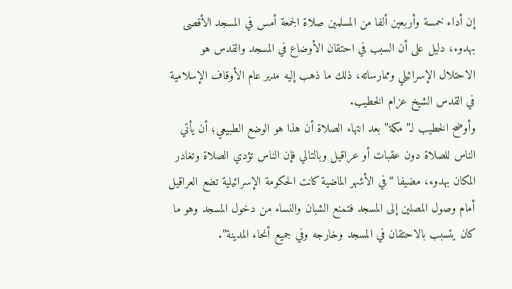إن أداء خمسة وأربعين ألفا من المسلمين صلاة الجمعة أمس في المسجد الأقصى بهدوء، دليل على أن السبب في احتقان الأوضاع في المسجد والقدس هو الاحتلال الإسرائيلي وممارساته، ذلك ما ذهب إليه مدير عام الأوقاف الإسلامية في القدس الشيخ عزام الخطيب.
وأوضح الخطيب لـ”مكة” بعد انتهاء الصلاة أن هذا هو الوضع الطبيعي؛ أن يأتي الناس للصلاة دون عقبات أو عراقيل وبالتالي فإن الناس تؤدي الصلاة وتغادر المكان بهدوء، مضيفا “في الأشهر الماضية كانت الحكومة الإسرائيلية تضع العراقيل أمام وصول المصلين إلى المسجد فتمنع الشبان والنساء من دخول المسجد وهو ما كان يتسبب بالاحتقان في المسجد وخارجه وفي جميع أنحاء المدينة”.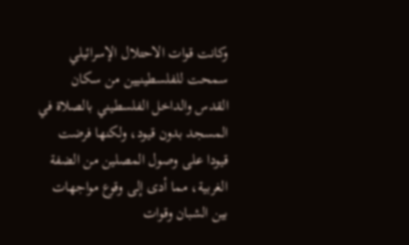وكانت قوات الاحتلال الإسرائيلي سمحت للفلسطينيين من سكان القدس والداخل الفلسطيني بالصلاة في المسجد بدون قيود، ولكنها فرضت قيودا على وصول المصلين من الضفة الغربية، مما أدى إلى وقوع مواجهات بين الشبان وقوات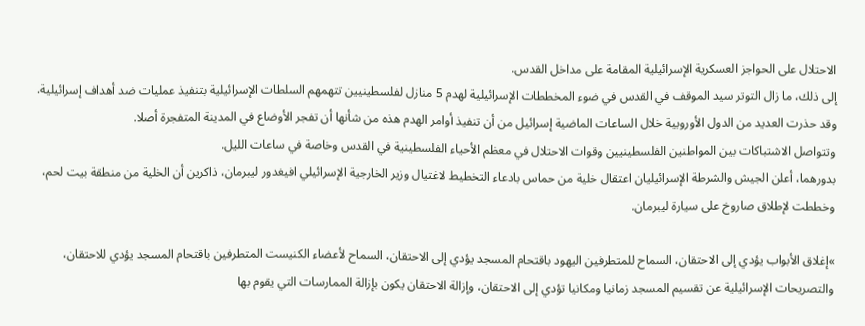الاحتلال على الحواجز العسكرية الإسرائيلية المقامة على مداخل القدس.
إلى ذلك، ما زال التوتر سيد الموقف في القدس في ضوء المخططات الإسرائيلية لهدم 5 منازل لفلسطينيين تتهمهم السلطات الإسرائيلية بتنفيذ عمليات ضد أهداف إسرائيلية.
وقد حذرت العديد من الدول الأوروبية خلال الساعات الماضية إسرائيل من أن تنفيذ أوامر الهدم هذه من شأنها أن تفجر الأوضاع في المدينة المتفجرة أصلا.
وتتواصل الاشتباكات بين المواطنين الفلسطينيين وقوات الاحتلال في معظم الأحياء الفلسطينية في القدس وخاصة في ساعات الليل.
بدورهما، أعلن الجيش والشرطة الإسرائيليان اعتقال خلية من حماس بادعاء التخطيط لاغتيال وزير الخارجية الإسرائيلي افيغدور ليبرمان، ذاكرين أن الخلية من منطقة بيت لحم، وخططت لإطلاق صاروخ على سيارة ليبرمان.

»إغلاق الأبواب يؤدي إلى الاحتقان، السماح للمتطرفين اليهود باقتحام المسجد يؤدي إلى الاحتقان، السماح لأعضاء الكنيست المتطرفين باقتحام المسجد يؤدي للاحتقان، والتصريحات الإسرائيلية عن تقسيم المسجد زمانيا ومكانيا تؤدي إلى الاحتقان، وإزالة الاحتقان يكون بإزالة الممارسات التي يقوم بها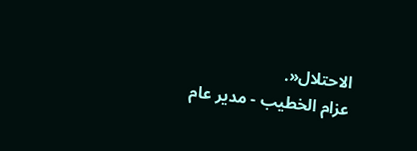الاحتلال«.
عزام الخطيب - مدير عام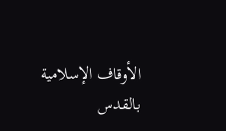الأوقاف الإسلامية بالقدس